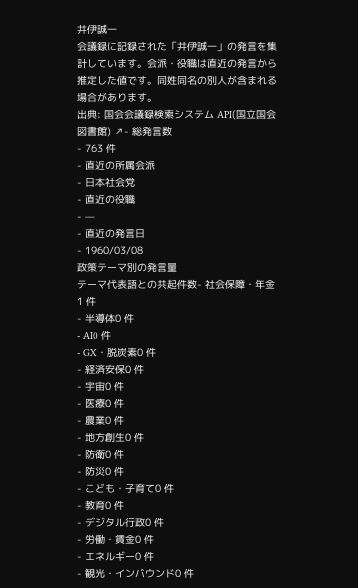井伊誠一
会議録に記録された「井伊誠一」の発言を集計しています。会派・役職は直近の発言から推定した値です。同姓同名の別人が含まれる場合があります。
出典: 国会会議録検索システム API(国立国会図書館) ↗- 総発言数
- 763 件
- 直近の所属会派
- 日本社会党
- 直近の役職
- —
- 直近の発言日
- 1960/03/08
政策テーマ別の発言量
テーマ代表語との共起件数- 社会保障・年金1 件
- 半導体0 件
- AI0 件
- GX・脱炭素0 件
- 経済安保0 件
- 宇宙0 件
- 医療0 件
- 農業0 件
- 地方創生0 件
- 防衛0 件
- 防災0 件
- こども・子育て0 件
- 教育0 件
- デジタル行政0 件
- 労働・賃金0 件
- エネルギー0 件
- 観光・インバウンド0 件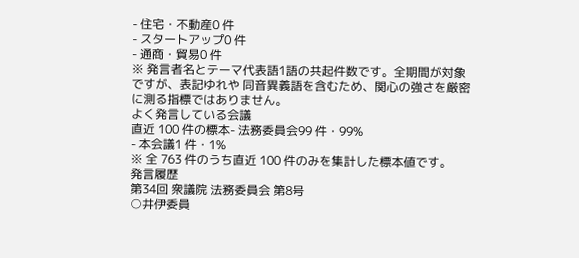- 住宅・不動産0 件
- スタートアップ0 件
- 通商・貿易0 件
※ 発言者名とテーマ代表語1語の共起件数です。全期間が対象ですが、表記ゆれや 同音異義語を含むため、関心の強さを厳密に測る指標ではありません。
よく発言している会議
直近 100 件の標本- 法務委員会99 件・99%
- 本会議1 件・1%
※ 全 763 件のうち直近 100 件のみを集計した標本値です。
発言履歴
第34回 衆議院 法務委員会 第8号
○井伊委員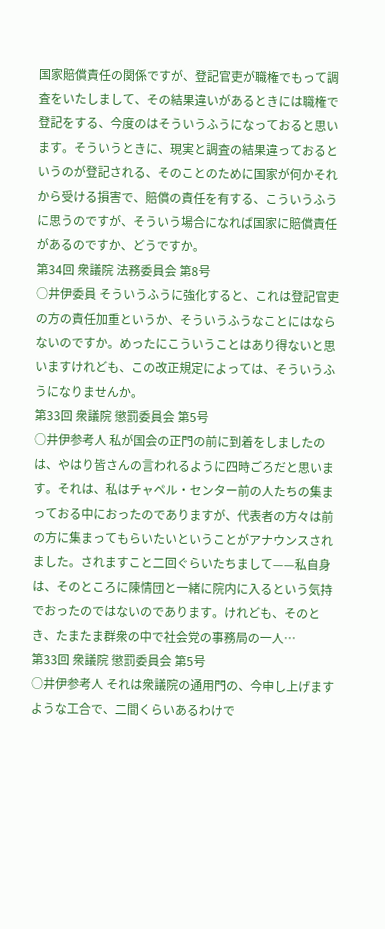国家賠償責任の関係ですが、登記官吏が職権でもって調査をいたしまして、その結果違いがあるときには職権で登記をする、今度のはそういうふうになっておると思います。そういうときに、現実と調査の結果違っておるというのが登記される、そのことのために国家が何かそれから受ける損害で、賠償の責任を有する、こういうふうに思うのですが、そういう場合になれば国家に賠償責任があるのですか、どうですか。
第34回 衆議院 法務委員会 第8号
○井伊委員 そういうふうに強化すると、これは登記官吏の方の責任加重というか、そういうふうなことにはならないのですか。めったにこういうことはあり得ないと思いますけれども、この改正規定によっては、そういうふうになりませんか。
第33回 衆議院 懲罰委員会 第5号
○井伊参考人 私が国会の正門の前に到着をしましたのは、やはり皆さんの言われるように四時ごろだと思います。それは、私はチャペル・センター前の人たちの集まっておる中におったのでありますが、代表者の方々は前の方に集まってもらいたいということがアナウンスされました。されますこと二回ぐらいたちまして——私自身は、そのところに陳情団と一緒に院内に入るという気持でおったのではないのであります。けれども、そのとき、たまたま群衆の中で社会党の事務局の一人…
第33回 衆議院 懲罰委員会 第5号
○井伊参考人 それは衆議院の通用門の、今申し上げますような工合で、二間くらいあるわけで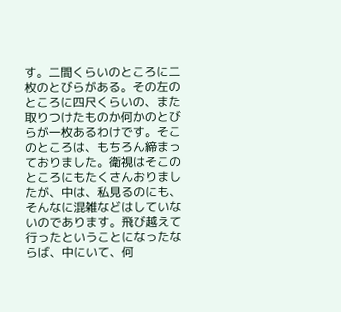す。二間くらいのところに二枚のとびらがある。その左のところに四尺くらいの、また取りつけたものか何かのとびらが一枚あるわけです。そこのところは、もちろん締まっておりました。衛視はそこのところにもたくさんおりましたが、中は、私見るのにも、そんなに混雑などはしていないのであります。飛び越えて行ったということになったならば、中にいて、何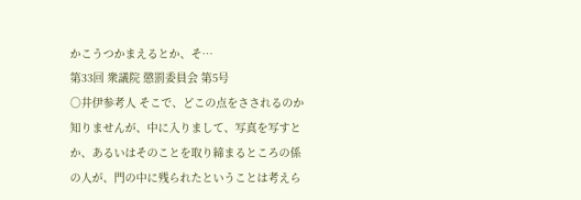かこうつかまえるとか、そ…
第33回 衆議院 懲罰委員会 第5号
○井伊参考人 そこで、どこの点をさされるのか知りませんが、中に入りまして、写真を写すとか、あるいはそのことを取り締まるところの係の人が、門の中に残られたということは考えら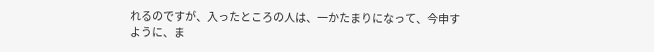れるのですが、入ったところの人は、一かたまりになって、今申すように、ま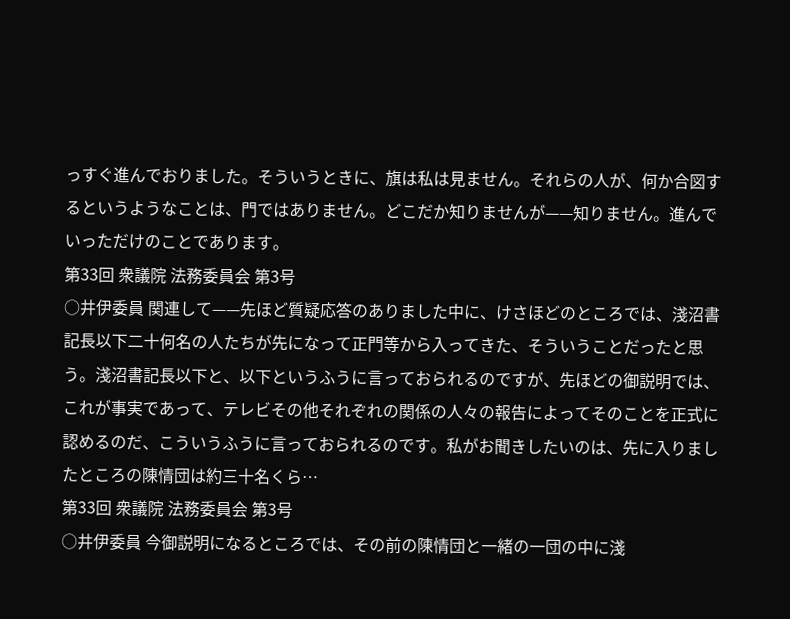っすぐ進んでおりました。そういうときに、旗は私は見ません。それらの人が、何か合図するというようなことは、門ではありません。どこだか知りませんが——知りません。進んでいっただけのことであります。
第33回 衆議院 法務委員会 第3号
○井伊委員 関連して——先ほど質疑応答のありました中に、けさほどのところでは、淺沼書記長以下二十何名の人たちが先になって正門等から入ってきた、そういうことだったと思う。淺沼書記長以下と、以下というふうに言っておられるのですが、先ほどの御説明では、これが事実であって、テレビその他それぞれの関係の人々の報告によってそのことを正式に認めるのだ、こういうふうに言っておられるのです。私がお聞きしたいのは、先に入りましたところの陳情団は約三十名くら…
第33回 衆議院 法務委員会 第3号
○井伊委員 今御説明になるところでは、その前の陳情団と一緒の一団の中に淺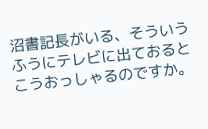沼書記長がいる、そういうふうにテレビに出ておるとこうおっしゃるのですか。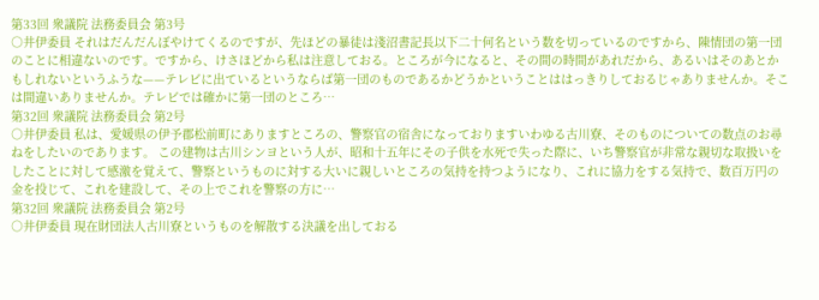第33回 衆議院 法務委員会 第3号
○井伊委員 それはだんだんぼやけてくるのですが、先ほどの暴徒は淺沼書記長以下二十何名という数を切っているのですから、陳情団の第一団のことに相違ないのです。ですから、けさほどから私は注意しておる。ところが今になると、その間の時間があれだから、あるいはそのあとかもしれないというふうな——テレビに出ているというならば第一団のものであるかどうかということははっきりしておるじゃありませんか。そこは間違いありませんか。テレビでは確かに第一団のところ…
第32回 衆議院 法務委員会 第2号
○井伊委員 私は、愛媛県の伊予郡松前町にありますところの、警察官の宿舎になっておりますいわゆる古川寮、そのものについての数点のお尋ねをしたいのであります。 この建物は古川シンヨという人が、昭和十五年にその子供を水死で失った際に、いち警察官が非常な親切な取扱いをしたことに対して感激を覚えて、警察というものに対する大いに親しいところの気持を持つようになり、これに協力をする気持で、数百万円の金を投じて、これを建設して、その上でこれを警察の方に…
第32回 衆議院 法務委員会 第2号
○井伊委員 現在財団法人古川寮というものを解散する決議を出しておる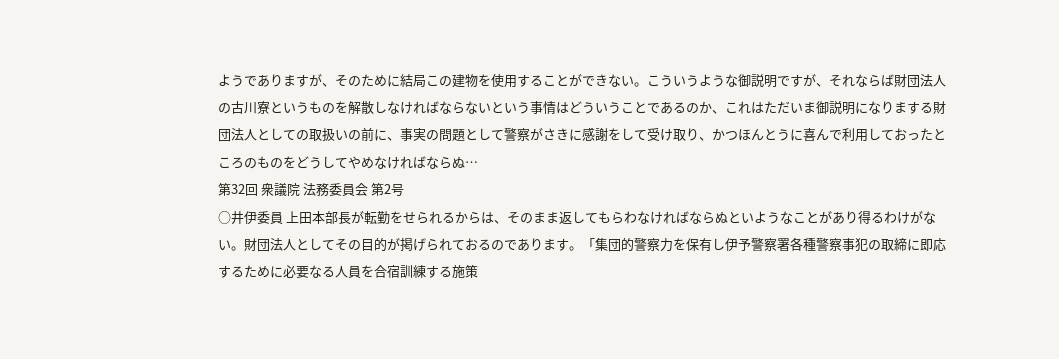ようでありますが、そのために結局この建物を使用することができない。こういうような御説明ですが、それならば財団法人の古川寮というものを解散しなければならないという事情はどういうことであるのか、これはただいま御説明になりまする財団法人としての取扱いの前に、事実の問題として警察がさきに感謝をして受け取り、かつほんとうに喜んで利用しておったところのものをどうしてやめなければならぬ…
第32回 衆議院 法務委員会 第2号
○井伊委員 上田本部長が転勤をせられるからは、そのまま返してもらわなければならぬといようなことがあり得るわけがない。財団法人としてその目的が掲げられておるのであります。「集団的警察力を保有し伊予警察署各種警察事犯の取締に即応するために必要なる人員を合宿訓練する施策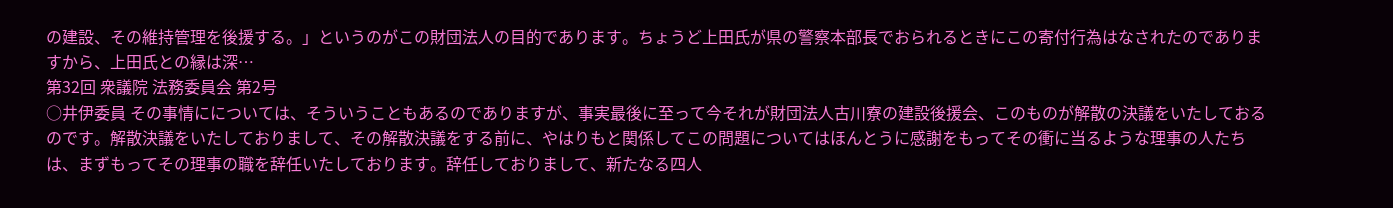の建設、その維持管理を後援する。」というのがこの財団法人の目的であります。ちょうど上田氏が県の警察本部長でおられるときにこの寄付行為はなされたのでありますから、上田氏との縁は深…
第32回 衆議院 法務委員会 第2号
○井伊委員 その事情にについては、そういうこともあるのでありますが、事実最後に至って今それが財団法人古川寮の建設後援会、このものが解散の決議をいたしておるのです。解散決議をいたしておりまして、その解散決議をする前に、やはりもと関係してこの問題についてはほんとうに感謝をもってその衝に当るような理事の人たちは、まずもってその理事の職を辞任いたしております。辞任しておりまして、新たなる四人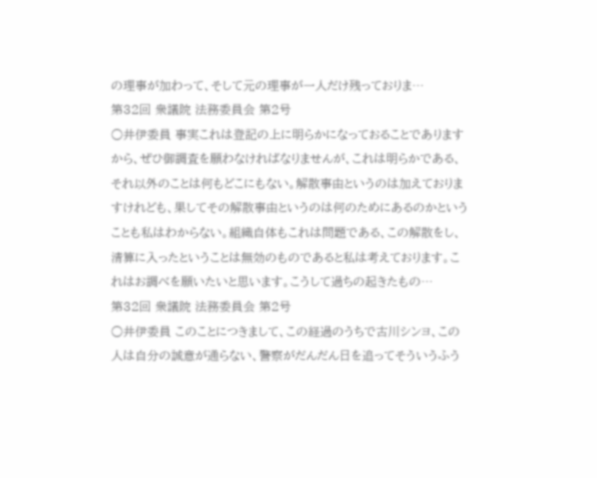の理事が加わって、そして元の理事が一人だけ残っておりま…
第32回 衆議院 法務委員会 第2号
○井伊委員 事実これは登記の上に明らかになっておることでありますから、ぜひ御調査を願わなければなりませんが、これは明らかである、それ以外のことは何もどこにもない。解散事由というのは加えておりますけれども、果してその解散事由というのは何のためにあるのかということも私はわからない。組織自体もこれは問題である、この解散をし、清算に入ったということは無効のものであると私は考えております。これはお調べを願いたいと思います。こうして過ちの起きたもの…
第32回 衆議院 法務委員会 第2号
○井伊委員 このことにつきまして、この経過のうちで古川シンヨ、この人は自分の誠意が通らない、警察がだんだん日を追ってそういうふう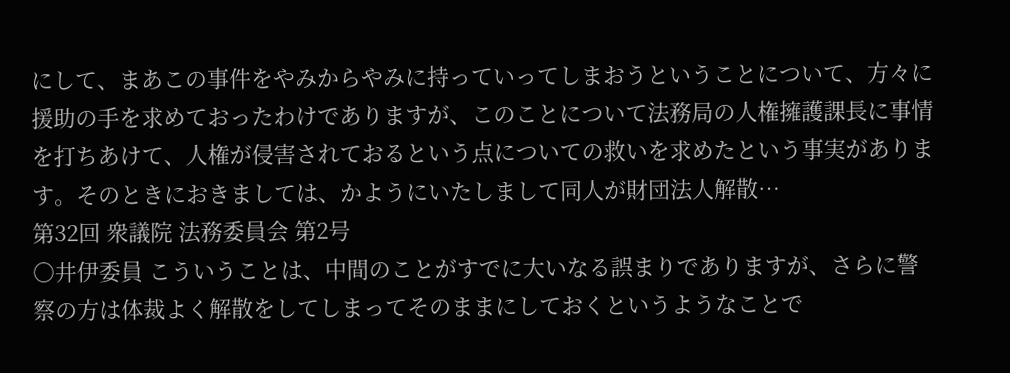にして、まあこの事件をやみからやみに持っていってしまおうということについて、方々に援助の手を求めておったわけでありますが、このことについて法務局の人権擁護課長に事情を打ちあけて、人権が侵害されておるという点についての救いを求めたという事実があります。そのときにおきましては、かようにいたしまして同人が財団法人解散…
第32回 衆議院 法務委員会 第2号
○井伊委員 こういうことは、中間のことがすでに大いなる誤まりでありますが、さらに警察の方は体裁よく解散をしてしまってそのままにしておくというようなことで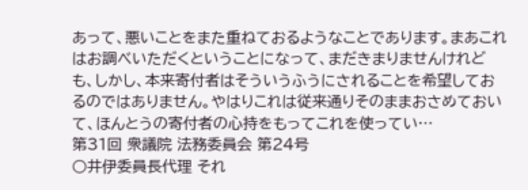あって、悪いことをまた重ねておるようなことであります。まあこれはお調べいただくということになって、まだきまりませんけれども、しかし、本来寄付者はそういうふうにされることを希望しておるのではありません。やはりこれは従来通りそのままおさめておいて、ほんとうの寄付者の心持をもってこれを使ってい…
第31回 衆議院 法務委員会 第24号
○井伊委員長代理 それ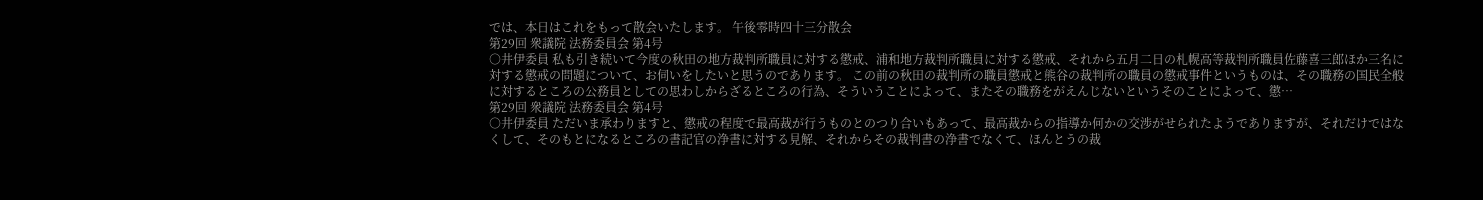では、本日はこれをもって散会いたします。 午後零時四十三分散会
第29回 衆議院 法務委員会 第4号
○井伊委員 私も引き続いて今度の秋田の地方裁判所職員に対する懲戒、浦和地方裁判所職員に対する懲戒、それから五月二日の札幌高等裁判所職員佐藤喜三郎ほか三名に対する懲戒の問題について、お伺いをしたいと思うのであります。 この前の秋田の裁判所の職員懲戒と熊谷の裁判所の職員の懲戒事件というものは、その職務の国民全般に対するところの公務員としての思わしからざるところの行為、そういうことによって、またその職務をがえんじないというそのことによって、懲…
第29回 衆議院 法務委員会 第4号
○井伊委員 ただいま承わりますと、懲戒の程度で最高裁が行うものとのつり合いもあって、最高裁からの指導か何かの交渉がせられたようでありますが、それだけではなくして、そのもとになるところの書記官の浄書に対する見解、それからその裁判書の浄書でなくて、ほんとうの裁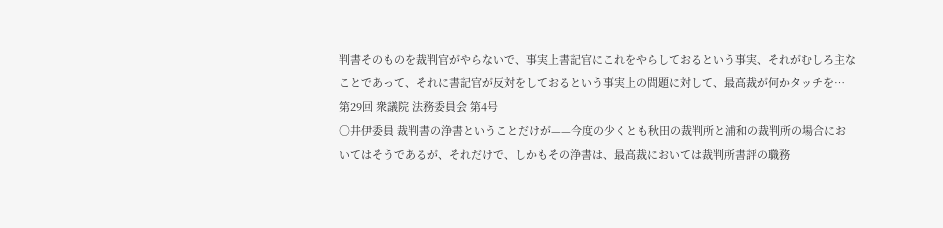判書そのものを裁判官がやらないで、事実上書記官にこれをやらしておるという事実、それがむしろ主なことであって、それに書記官が反対をしておるという事実上の問題に対して、最高裁が何かタッチを…
第29回 衆議院 法務委員会 第4号
○井伊委員 裁判書の浄書ということだけが——今度の少くとも秋田の裁判所と浦和の裁判所の場合においてはそうであるが、それだけで、しかもその浄書は、最高裁においては裁判所書評の職務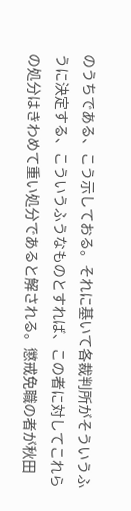のうちである、こう示しておる。それに基いて各裁判所がそういうふうに決定する、こういうふうなものとすれば、この者に対してこれらの処分はきわめて重い処分であると解される。懲戒免職の者が秋田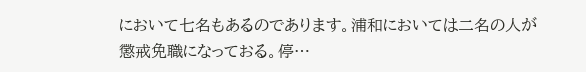において七名もあるのであります。浦和においては二名の人が懲戒免職になっておる。停…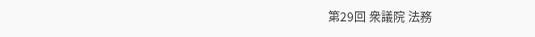第29回 衆議院 法務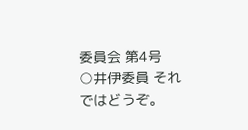委員会 第4号
○井伊委員 それではどうぞ。